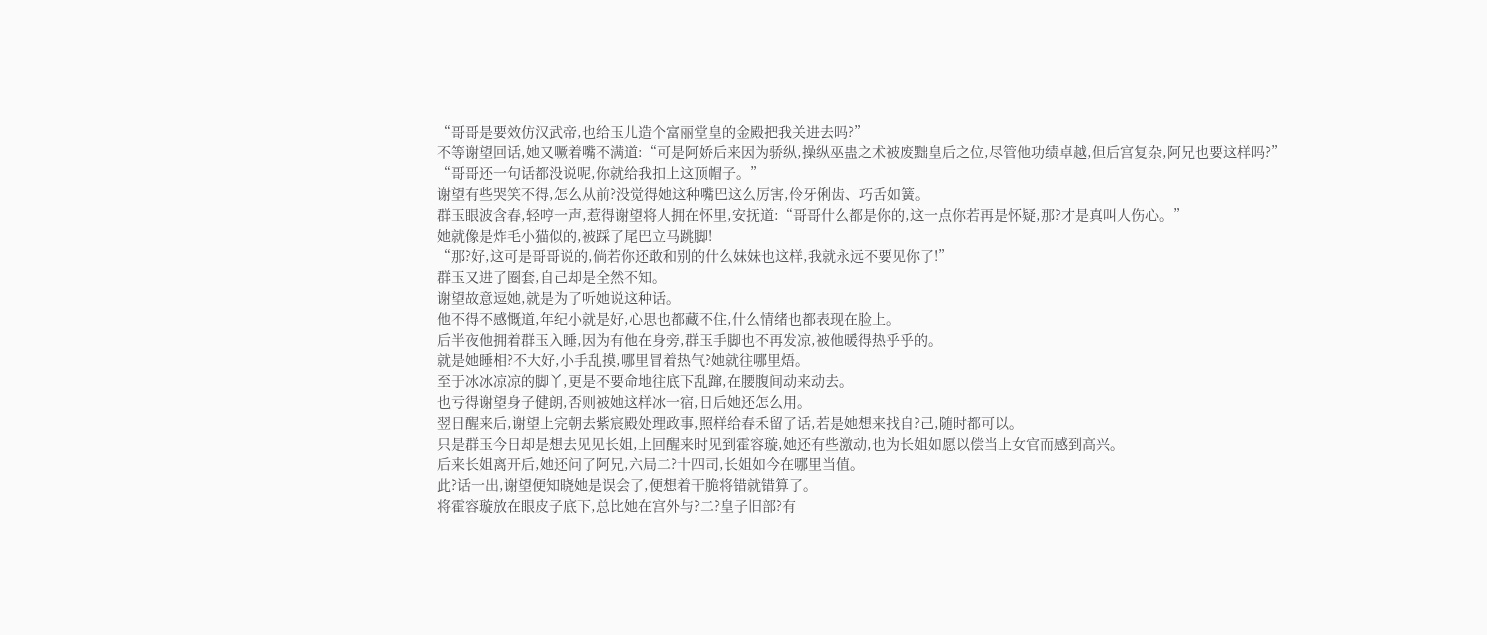“哥哥是要效仿汉武帝,也给玉儿造个富丽堂皇的金殿把我关进去吗?”
不等谢望回话,她又噘着嘴不满道:“可是阿娇后来因为骄纵,操纵巫蛊之术被废黜皇后之位,尽管他功绩卓越,但后宫复杂,阿兄也要这样吗?”
“哥哥还一句话都没说呢,你就给我扣上这顶帽子。”
谢望有些哭笑不得,怎么从前?没觉得她这种嘴巴这么厉害,伶牙俐齿、巧舌如簧。
群玉眼波含春,轻哼一声,惹得谢望将人拥在怀里,安抚道:“哥哥什么都是你的,这一点你若再是怀疑,那?才是真叫人伤心。”
她就像是炸毛小猫似的,被踩了尾巴立马跳脚!
“那?好,这可是哥哥说的,倘若你还敢和别的什么妹妹也这样,我就永远不要见你了!”
群玉又进了圈套,自己却是全然不知。
谢望故意逗她,就是为了听她说这种话。
他不得不感慨道,年纪小就是好,心思也都藏不住,什么情绪也都表现在脸上。
后半夜他拥着群玉入睡,因为有他在身旁,群玉手脚也不再发凉,被他暖得热乎乎的。
就是她睡相?不大好,小手乱摸,哪里冒着热气?她就往哪里焐。
至于冰冰凉凉的脚丫,更是不要命地往底下乱蹿,在腰腹间动来动去。
也亏得谢望身子健朗,否则被她这样冰一宿,日后她还怎么用。
翌日醒来后,谢望上完朝去紫宸殿处理政事,照样给春禾留了话,若是她想来找自?己,随时都可以。
只是群玉今日却是想去见见长姐,上回醒来时见到霍容璇,她还有些激动,也为长姐如愿以偿当上女官而感到高兴。
后来长姐离开后,她还问了阿兄,六局二?十四司,长姐如今在哪里当值。
此?话一出,谢望便知晓她是误会了,便想着干脆将错就错算了。
将霍容璇放在眼皮子底下,总比她在宫外与?二?皇子旧部?有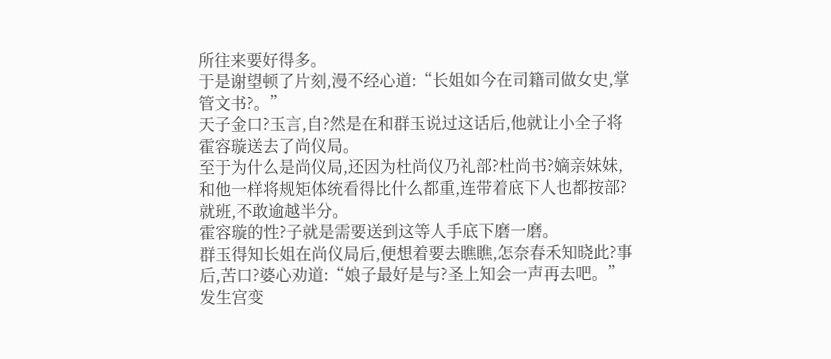所往来要好得多。
于是谢望顿了片刻,漫不经心道:“长姐如今在司籍司做女史,掌管文书?。”
天子金口?玉言,自?然是在和群玉说过这话后,他就让小全子将霍容璇送去了尚仪局。
至于为什么是尚仪局,还因为杜尚仪乃礼部?杜尚书?嫡亲妹妹,和他一样将规矩体统看得比什么都重,连带着底下人也都按部?就班,不敢逾越半分。
霍容璇的性?子就是需要送到这等人手底下磨一磨。
群玉得知长姐在尚仪局后,便想着要去瞧瞧,怎奈春禾知晓此?事后,苦口?婆心劝道:“娘子最好是与?圣上知会一声再去吧。”
发生宫变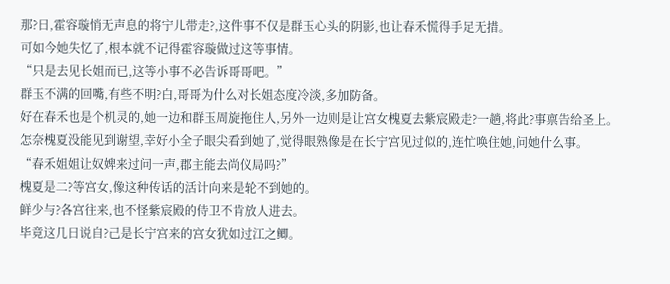那?日,霍容璇悄无声息的将宁儿带走?,这件事不仅是群玉心头的阴影,也让春禾慌得手足无措。
可如今她失忆了,根本就不记得霍容璇做过这等事情。
“只是去见长姐而已,这等小事不必告诉哥哥吧。”
群玉不满的回嘴,有些不明?白,哥哥为什么对长姐态度冷淡,多加防备。
好在春禾也是个机灵的,她一边和群玉周旋拖住人,另外一边则是让宫女槐夏去紫宸殿走?一趟,将此?事禀告给圣上。
怎奈槐夏没能见到谢望,幸好小全子眼尖看到她了,觉得眼熟像是在长宁宫见过似的,连忙唤住她,问她什么事。
“春禾姐姐让奴婢来过问一声,郡主能去尚仪局吗?”
槐夏是二?等宫女,像这种传话的活计向来是轮不到她的。
鲜少与?各宫往来,也不怪紫宸殿的侍卫不肯放人进去。
毕竟这几日说自?己是长宁宫来的宫女犹如过江之鲫。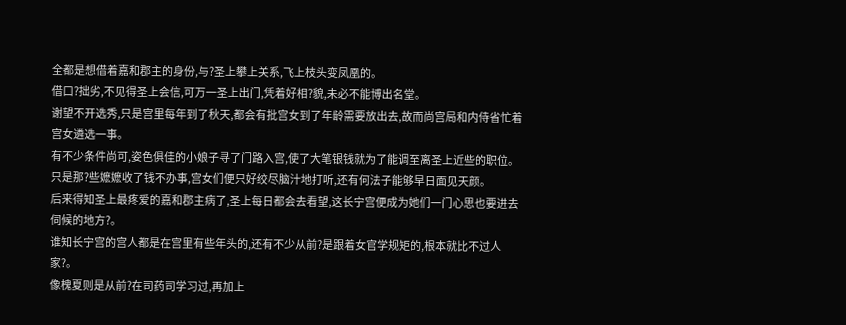全都是想借着嘉和郡主的身份,与?圣上攀上关系,飞上枝头变凤凰的。
借口?拙劣,不见得圣上会信,可万一圣上出门,凭着好相?貌,未必不能博出名堂。
谢望不开选秀,只是宫里每年到了秋天,都会有批宫女到了年龄需要放出去,故而尚宫局和内侍省忙着宫女遴选一事。
有不少条件尚可,姿色俱佳的小娘子寻了门路入宫,使了大笔银钱就为了能调至离圣上近些的职位。
只是那?些嬷嬷收了钱不办事,宫女们便只好绞尽脑汁地打听,还有何法子能够早日面见天颜。
后来得知圣上最疼爱的嘉和郡主病了,圣上每日都会去看望,这长宁宫便成为她们一门心思也要进去伺候的地方?。
谁知长宁宫的宫人都是在宫里有些年头的,还有不少从前?是跟着女官学规矩的,根本就比不过人家?。
像槐夏则是从前?在司药司学习过,再加上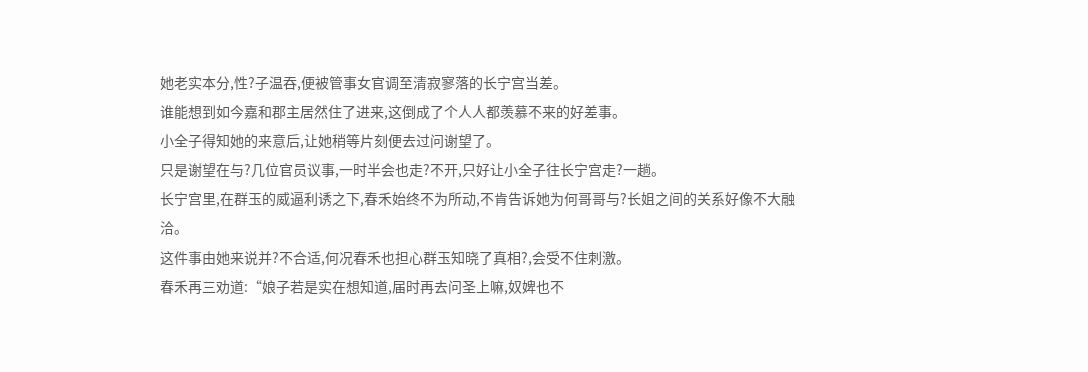她老实本分,性?子温吞,便被管事女官调至清寂寥落的长宁宫当差。
谁能想到如今嘉和郡主居然住了进来,这倒成了个人人都羡慕不来的好差事。
小全子得知她的来意后,让她稍等片刻便去过问谢望了。
只是谢望在与?几位官员议事,一时半会也走?不开,只好让小全子往长宁宫走?一趟。
长宁宫里,在群玉的威逼利诱之下,春禾始终不为所动,不肯告诉她为何哥哥与?长姐之间的关系好像不大融洽。
这件事由她来说并?不合适,何况春禾也担心群玉知晓了真相?,会受不住刺激。
春禾再三劝道:“娘子若是实在想知道,届时再去问圣上嘛,奴婢也不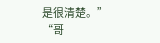是很清楚。”
“哥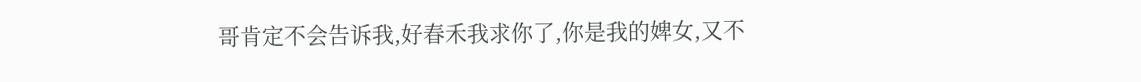哥肯定不会告诉我,好春禾我求你了,你是我的婢女,又不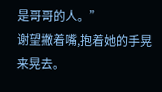是哥哥的人。”
谢望撇着嘴,抱着她的手晃来晃去。